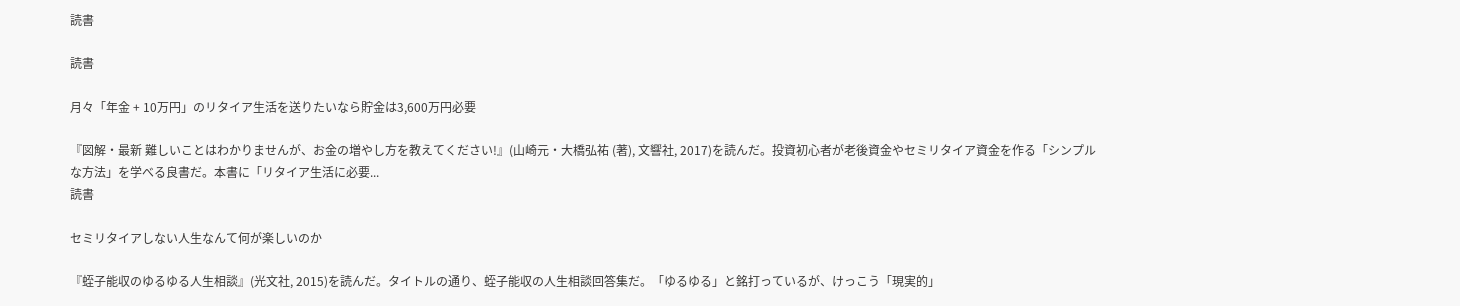読書

読書

月々「年金 + 10万円」のリタイア生活を送りたいなら貯金は3,600万円必要

『図解・最新 難しいことはわかりませんが、お金の増やし方を教えてください!』(山崎元・大橋弘祐 (著), 文響社, 2017)を読んだ。投資初心者が老後資金やセミリタイア資金を作る「シンプルな方法」を学べる良書だ。本書に「リタイア生活に必要...
読書

セミリタイアしない人生なんて何が楽しいのか

『蛭子能収のゆるゆる人生相談』(光文社, 2015)を読んだ。タイトルの通り、蛭子能収の人生相談回答集だ。「ゆるゆる」と銘打っているが、けっこう「現実的」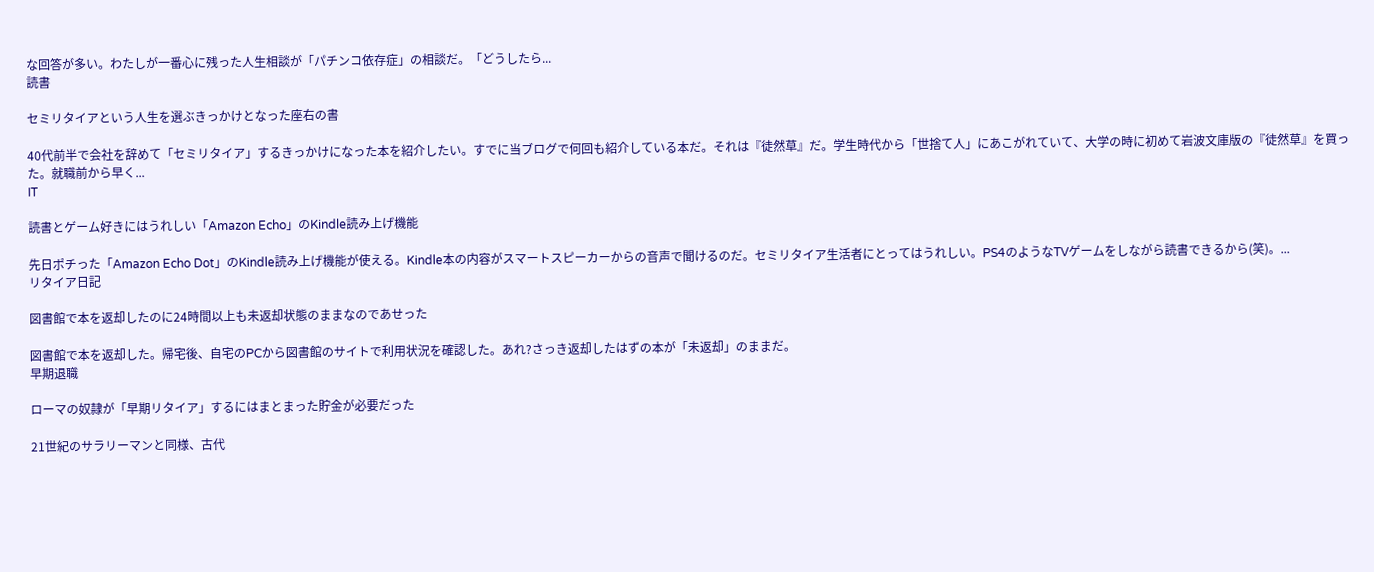な回答が多い。わたしが一番心に残った人生相談が「パチンコ依存症」の相談だ。「どうしたら...
読書

セミリタイアという人生を選ぶきっかけとなった座右の書

40代前半で会社を辞めて「セミリタイア」するきっかけになった本を紹介したい。すでに当ブログで何回も紹介している本だ。それは『徒然草』だ。学生時代から「世捨て人」にあこがれていて、大学の時に初めて岩波文庫版の『徒然草』を買った。就職前から早く...
IT

読書とゲーム好きにはうれしい「Amazon Echo」のKindle読み上げ機能

先日ポチった「Amazon Echo Dot」のKindle読み上げ機能が使える。Kindle本の内容がスマートスピーカーからの音声で聞けるのだ。セミリタイア生活者にとってはうれしい。PS4のようなTVゲームをしながら読書できるから(笑)。...
リタイア日記

図書館で本を返却したのに24時間以上も未返却状態のままなのであせった

図書館で本を返却した。帰宅後、自宅のPCから図書館のサイトで利用状況を確認した。あれ?さっき返却したはずの本が「未返却」のままだ。
早期退職

ローマの奴隷が「早期リタイア」するにはまとまった貯金が必要だった

21世紀のサラリーマンと同様、古代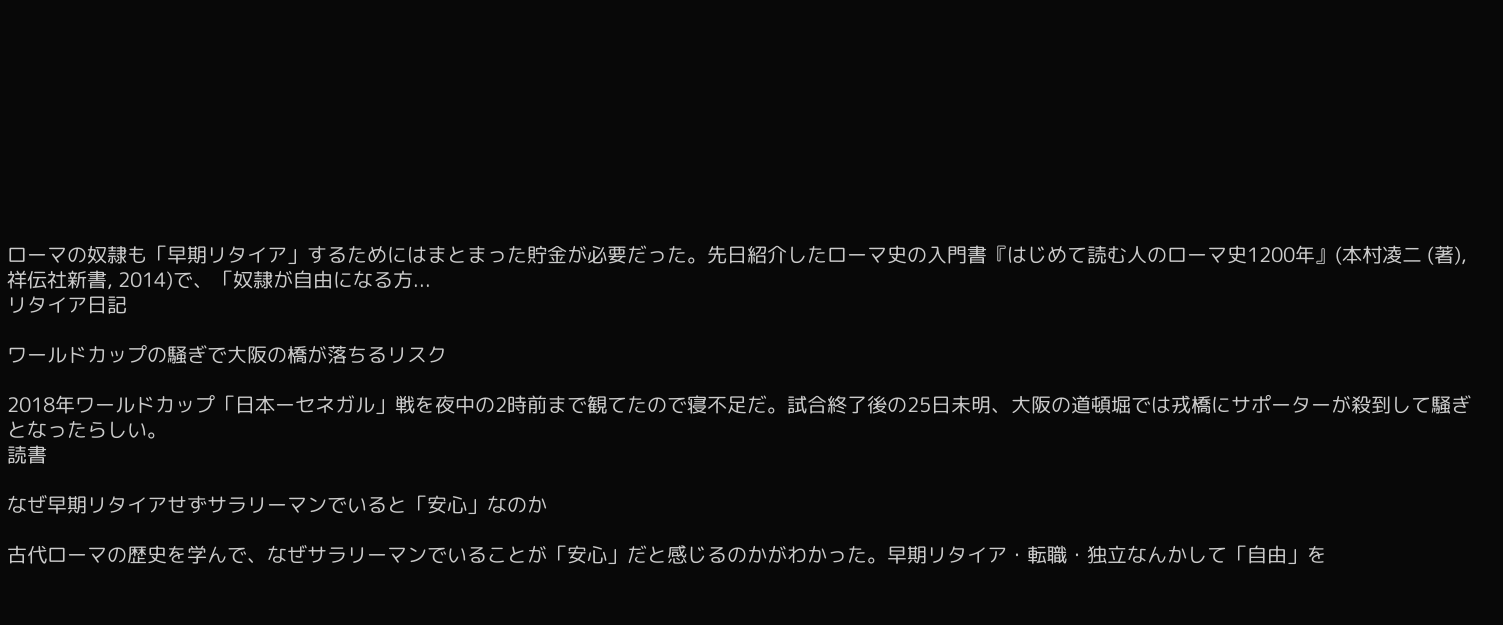ローマの奴隷も「早期リタイア」するためにはまとまった貯金が必要だった。先日紹介したローマ史の入門書『はじめて読む人のローマ史1200年』(本村凌二 (著), 祥伝社新書, 2014)で、「奴隷が自由になる方...
リタイア日記

ワールドカップの騒ぎで大阪の橋が落ちるリスク

2018年ワールドカップ「日本ーセネガル」戦を夜中の2時前まで観てたので寝不足だ。試合終了後の25日未明、大阪の道頓堀では戎橋にサポーターが殺到して騒ぎとなったらしい。
読書

なぜ早期リタイアせずサラリーマンでいると「安心」なのか

古代ローマの歴史を学んで、なぜサラリーマンでいることが「安心」だと感じるのかがわかった。早期リタイア・転職・独立なんかして「自由」を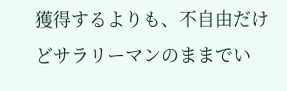獲得するよりも、不自由だけどサラリーマンのままでい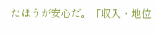たほうが安心だ。「収入・地位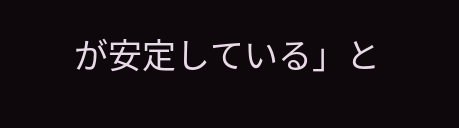が安定している」と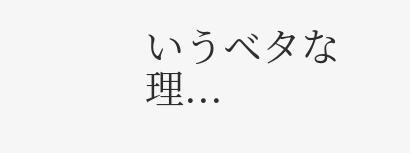いうベタな理...